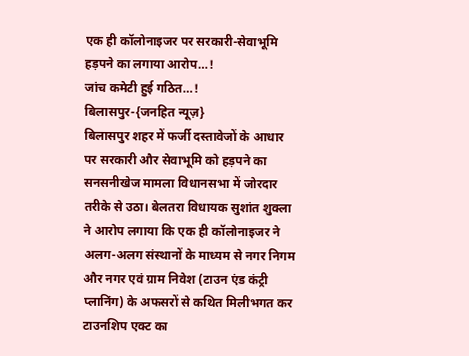एक ही कॉलोनाइजर पर सरकारी-सेवाभूमि हड़पने का लगाया आरोप…!
जांच कमेटी हुई गठित…!
बिलासपुर-{जनहित न्यूज़}
बिलासपुर शहर में फर्जी दस्तावेजों के आधार पर सरकारी और सेवाभूमि को हड़पने का सनसनीखेज मामला विधानसभा में जोरदार तरीके से उठा। बेलतरा विधायक सुशांत शुक्ला ने आरोप लगाया कि एक ही कॉलोनाइजर ने अलग-अलग संस्थानों के माध्यम से नगर निगम और नगर एवं ग्राम निवेश (टाउन एंड कंट्री प्लानिंग) के अफसरों से कथित मिलीभगत कर टाउनशिप एक्ट का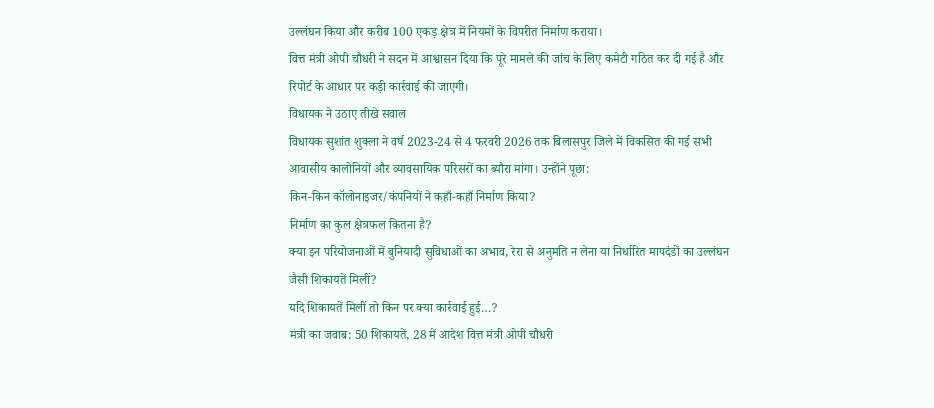उल्लंघन किया और करीब 100 एकड़ क्षेत्र में नियमों के विपरीत निर्माण कराया।
वित्त मंत्री ओपी चौधरी ने सदन में आश्वासन दिया कि पूरे मामले की जांच के लिए कमेटी गठित कर दी गई है और रिपोर्ट के आधार पर कड़ी कार्रवाई की जाएगी।
विधायक ने उठाए तीखे सवाल
विधायक सुशांत शुक्ला ने वर्ष 2023-24 से 4 फरवरी 2026 तक बिलासपुर जिले में विकसित की गई सभी आवासीय कालोनियों और व्यावसायिक परिसरों का ब्यौरा मांगा। उन्होंने पूछा:
किन-किन कॉलोनाइजर/कंपनियों ने कहाँ-कहाँ निर्माण किया?
निर्माण का कुल क्षेत्रफल कितना है?
क्या इन परियोजनाओं में बुनियादी सुविधाओं का अभाव, रेरा से अनुमति न लेना या निर्धारित मापदंडों का उल्लंघन जैसी शिकायतें मिलीं?
यदि शिकायतें मिलीं तो किन पर क्या कार्रवाई हुई…?
मंत्री का जवाब: 50 शिकायतें, 28 में आदेश वित्त मंत्री ओपी चौधरी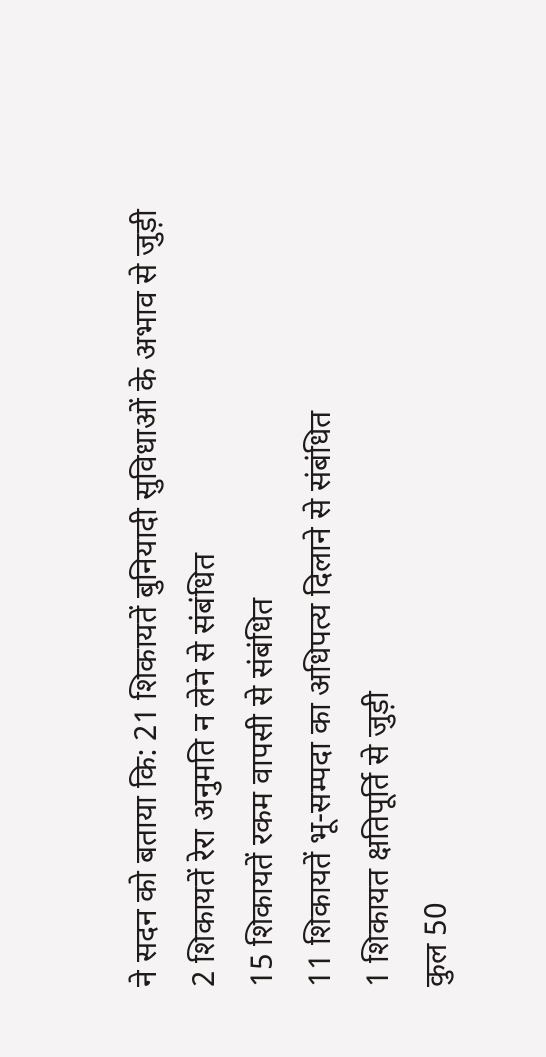ने सदन को बताया कि: 21 शिकायतें बुनियादी सुविधाओं के अभाव से जुड़ी
2 शिकायतें रेरा अनुमति न लेने से संबंधित
15 शिकायतें रकम वापसी से संबंधित
11 शिकायतें भू-सम्पदा का अधिपत्य दिलाने से संबंधित
1 शिकायत क्षतिपूर्ति से जुड़ी
कुल 50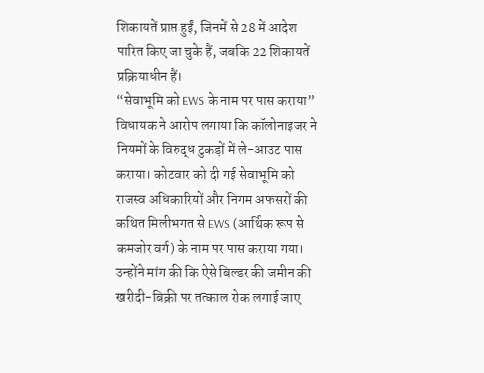शिकायतें प्राप्त हुईं, जिनमें से 28 में आदेश पारित किए जा चुके हैं, जबकि 22 शिकायतें प्रक्रियाधीन हैं।
“सेवाभूमि को EWS के नाम पर पास कराया” विधायक ने आरोप लगाया कि कॉलोनाइजर ने नियमों के विरुद्ध टुकड़ों में ले-आउट पास कराया। कोटवार को दी गई सेवाभूमि को राजस्व अधिकारियों और निगम अफसरों की कथित मिलीभगत से EWS (आर्थिक रूप से कमजोर वर्ग) के नाम पर पास कराया गया।
उन्होंने मांग की कि ऐसे बिल्डर की जमीन की खरीदी-बिक्री पर तत्काल रोक लगाई जाए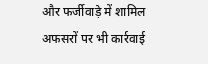और फर्जीवाड़े में शामिल अफसरों पर भी कार्रवाई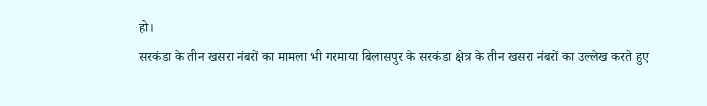हो।
सरकंडा के तीन खसरा नंबरों का मामला भी गरमाया बिलासपुर के सरकंडा क्षेत्र के तीन खसरा नंबरों का उल्लेख करते हुए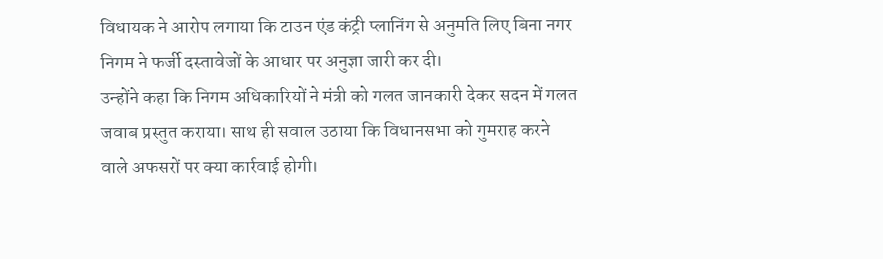विधायक ने आरोप लगाया कि टाउन एंड कंट्री प्लानिंग से अनुमति लिए बिना नगर निगम ने फर्जी दस्तावेजों के आधार पर अनुज्ञा जारी कर दी।
उन्होंने कहा कि निगम अधिकारियों ने मंत्री को गलत जानकारी देकर सदन में गलत जवाब प्रस्तुत कराया। साथ ही सवाल उठाया कि विधानसभा को गुमराह करने वाले अफसरों पर क्या कार्रवाई होगी।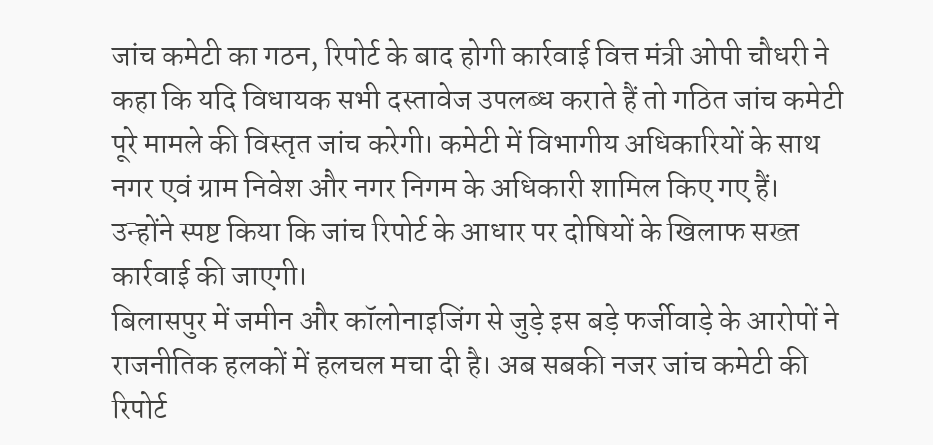जांच कमेटी का गठन, रिपोर्ट के बाद होगी कार्रवाई वित्त मंत्री ओपी चौधरी ने कहा कि यदि विधायक सभी दस्तावेज उपलब्ध कराते हैं तो गठित जांच कमेटी पूरे मामले की विस्तृत जांच करेगी। कमेटी में विभागीय अधिकारियों के साथ नगर एवं ग्राम निवेश और नगर निगम के अधिकारी शामिल किए गए हैं।
उन्होंने स्पष्ट किया कि जांच रिपोर्ट के आधार पर दोषियों के खिलाफ सख्त कार्रवाई की जाएगी।
बिलासपुर में जमीन और कॉलोनाइजिंग से जुड़े इस बड़े फर्जीवाड़े के आरोपों ने राजनीतिक हलकों में हलचल मचा दी है। अब सबकी नजर जांच कमेटी की रिपोर्ट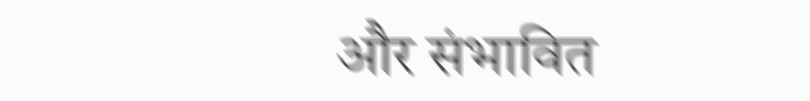और संभावित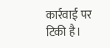कार्रवाई पर टिकी है।